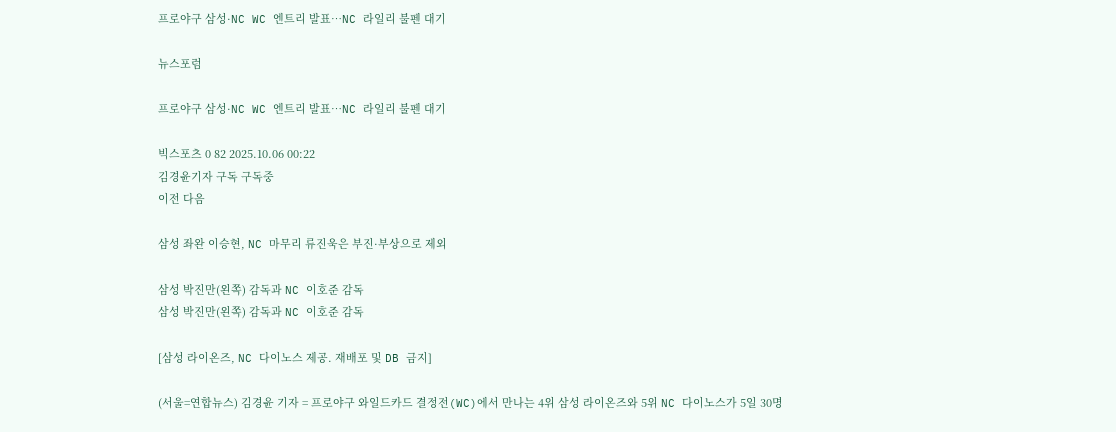프로야구 삼성·NC WC 엔트리 발표…NC 라일리 불펜 대기

뉴스포럼

프로야구 삼성·NC WC 엔트리 발표…NC 라일리 불펜 대기

빅스포츠 0 82 2025.10.06 00:22
김경윤기자 구독 구독중
이전 다음

삼성 좌완 이승현, NC 마무리 류진욱은 부진·부상으로 제외

삼성 박진만(왼쪽) 감독과 NC 이호준 감독
삼성 박진만(왼쪽) 감독과 NC 이호준 감독

[삼성 라이온즈, NC 다이노스 제공. 재배포 및 DB 금지]

(서울=연합뉴스) 김경윤 기자 = 프로야구 와일드카드 결정전(WC)에서 만나는 4위 삼성 라이온즈와 5위 NC 다이노스가 5일 30명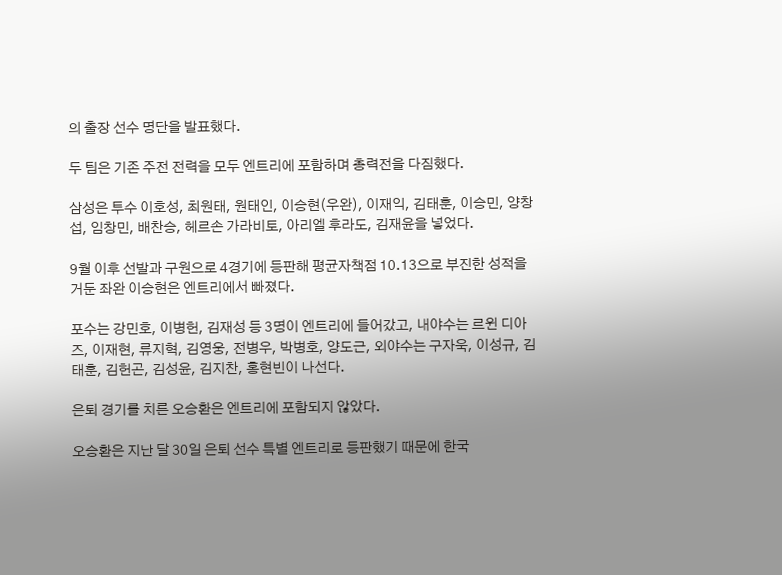의 출장 선수 명단을 발표했다.

두 팀은 기존 주전 전력을 모두 엔트리에 포함하며 총력전을 다짐했다.

삼성은 투수 이호성, 최원태, 원태인, 이승현(우완), 이재익, 김태훈, 이승민, 양창섭, 임창민, 배찬승, 헤르손 가라비토, 아리엘 후라도, 김재윤을 넣었다.

9월 이후 선발과 구원으로 4경기에 등판해 평균자책점 10.13으로 부진한 성적을 거둔 좌완 이승현은 엔트리에서 빠졌다.

포수는 강민호, 이병헌, 김재성 등 3명이 엔트리에 들어갔고, 내야수는 르윈 디아즈, 이재현, 류지혁, 김영웅, 전병우, 박병호, 양도근, 외야수는 구자욱, 이성규, 김태훈, 김헌곤, 김성윤, 김지찬, 홍현빈이 나선다.

은퇴 경기를 치른 오승환은 엔트리에 포함되지 않았다.

오승환은 지난 달 30일 은퇴 선수 특별 엔트리로 등판했기 때문에 한국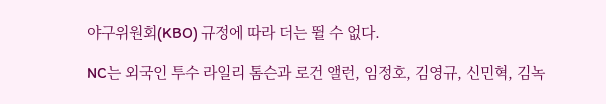야구위원회(KBO) 규정에 따라 더는 뛸 수 없다.

NC는 외국인 투수 라일리 톰슨과 로건 앨런, 임정호, 김영규, 신민혁, 김녹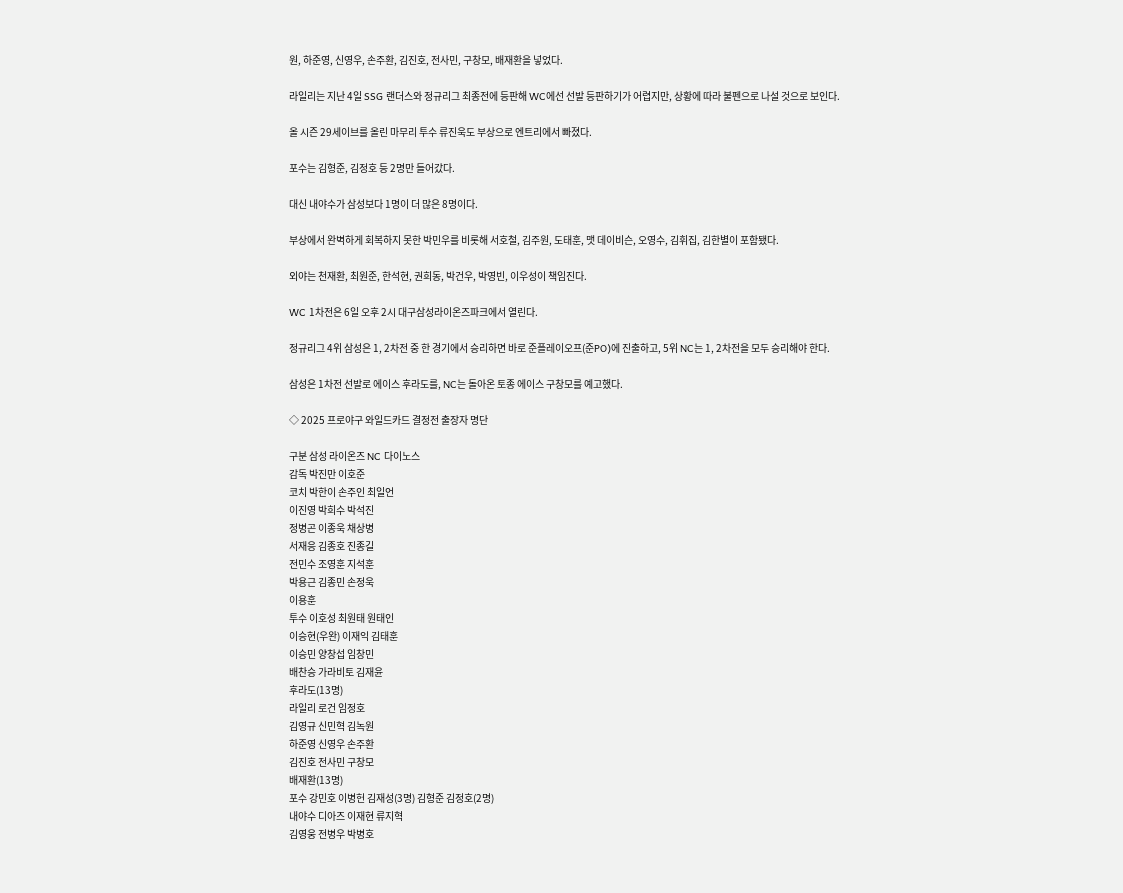원, 하준영, 신영우, 손주환, 김진호, 전사민, 구창모, 배재환을 넣었다.

라일리는 지난 4일 SSG 랜더스와 정규리그 최종전에 등판해 WC에선 선발 등판하기가 어렵지만, 상황에 따라 불펜으로 나설 것으로 보인다.

올 시즌 29세이브를 올린 마무리 투수 류진욱도 부상으로 엔트리에서 빠졌다.

포수는 김형준, 김정호 등 2명만 들어갔다.

대신 내야수가 삼성보다 1명이 더 많은 8명이다.

부상에서 완벽하게 회복하지 못한 박민우를 비롯해 서호철, 김주원, 도태훈, 맷 데이비슨, 오영수, 김휘집, 김한별이 포함됐다.

외야는 천재환, 최원준, 한석현, 권희동, 박건우, 박영빈, 이우성이 책임진다.

WC 1차전은 6일 오후 2시 대구삼성라이온즈파크에서 열린다.

정규리그 4위 삼성은 1, 2차전 중 한 경기에서 승리하면 바로 준플레이오프(준PO)에 진출하고, 5위 NC는 1, 2차전을 모두 승리해야 한다.

삼성은 1차전 선발로 에이스 후라도를, NC는 돌아온 토종 에이스 구창모를 예고했다.

◇ 2025 프로야구 와일드카드 결정전 출장자 명단

구분 삼성 라이온즈 NC 다이노스
감독 박진만 이호준
코치 박한이 손주인 최일언
이진영 박희수 박석진
정병곤 이종욱 채상병
서재응 김종호 진종길
전민수 조영훈 지석훈
박용근 김종민 손정욱
이용훈
투수 이호성 최원태 원태인
이승현(우완) 이재익 김태훈
이승민 양창섭 임창민
배찬승 가라비토 김재윤
후라도(13명)
라일리 로건 임정호
김영규 신민혁 김녹원
하준영 신영우 손주환
김진호 전사민 구창모
배재환(13명)
포수 강민호 이병헌 김재성(3명) 김형준 김정호(2명)
내야수 디아즈 이재현 류지혁
김영웅 전병우 박병호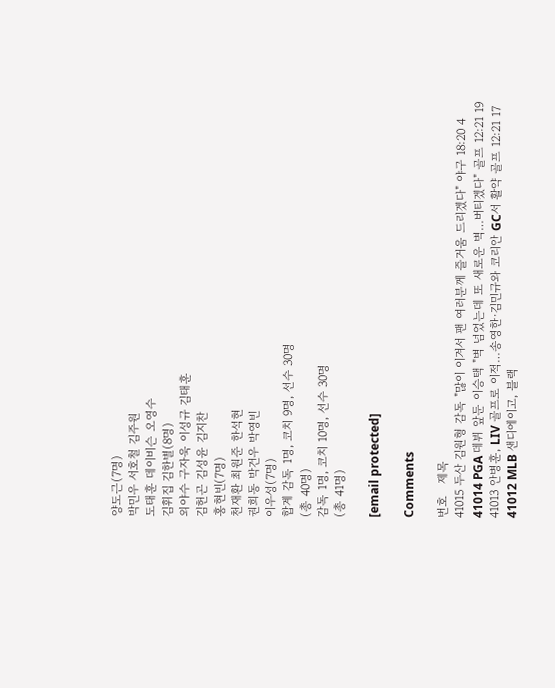양도근(7명)
박민우 서호철 김주원
도태훈 데이비슨 오영수
김휘집 김한별(8명)
외야수 구자욱 이성규 김태훈
김헌곤 김성윤 김지찬
홍현빈(7명)
천재환 최원준 한석현
권희동 박건우 박영빈
이우성(7명)
합계 감독 1명, 코치 9명, 선수 30명
(총 40명)
감독 1명, 코치 10명, 선수 30명
(총 41명)

[email protected]

Comments

번호   제목
41015 두산 김원형 감독 "많이 이겨서 팬 여러분께 즐거움 드리겠다" 야구 18:20 4
41014 PGA 데뷔 앞둔 이승택 "벽 넘었는데 또 새로운 벽…버티겠다" 골프 12:21 19
41013 안병훈, LIV 골프로 이적…송영한·김민규와 코리안 GC서 활약 골프 12:21 17
41012 MLB 샌디에이고, 블랙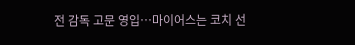전 감독 고문 영입…마이어스는 코치 선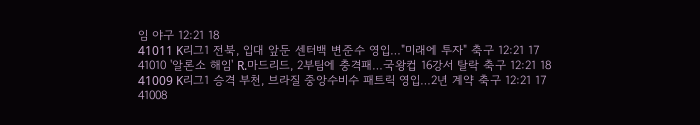임 야구 12:21 18
41011 K리그1 전북, 입대 앞둔 센터백 변준수 영입…"미래에 투자" 축구 12:21 17
41010 '알론소 해임' R.마드리드, 2부팀에 충격패…국왕컵 16강서 탈락 축구 12:21 18
41009 K리그1 승격 부천, 브라질 중앙수비수 패트릭 영입…2년 계약 축구 12:21 17
41008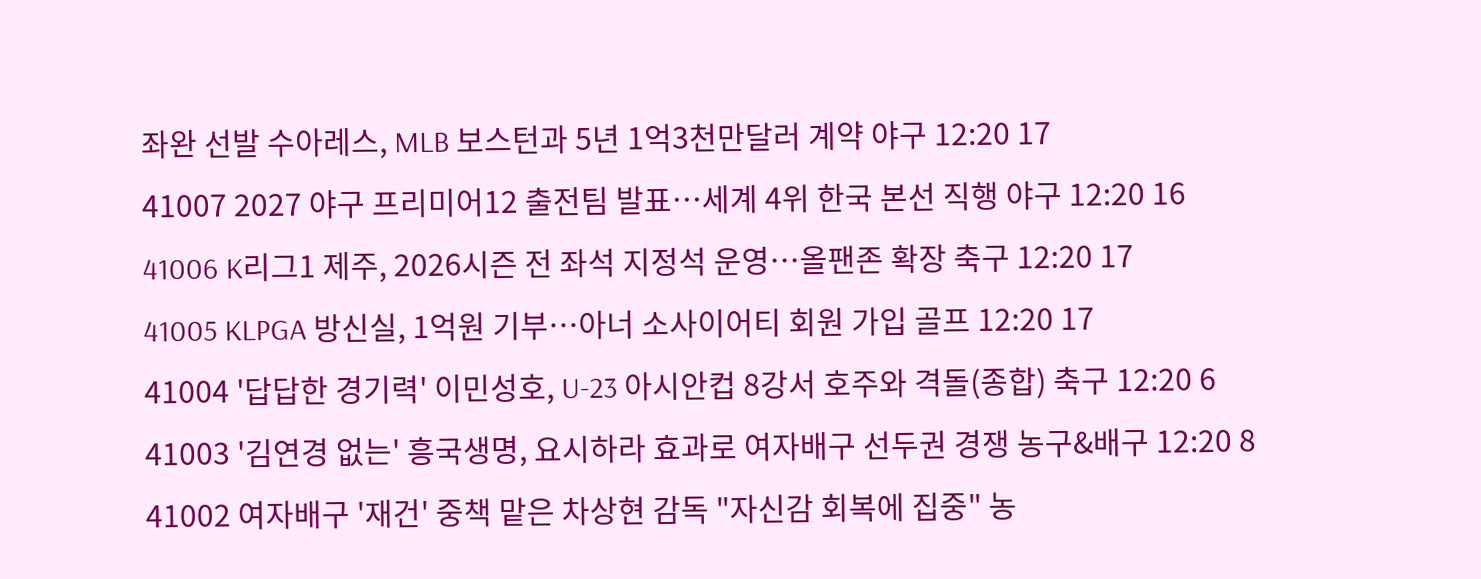좌완 선발 수아레스, MLB 보스턴과 5년 1억3천만달러 계약 야구 12:20 17
41007 2027 야구 프리미어12 출전팀 발표…세계 4위 한국 본선 직행 야구 12:20 16
41006 K리그1 제주, 2026시즌 전 좌석 지정석 운영…올팬존 확장 축구 12:20 17
41005 KLPGA 방신실, 1억원 기부…아너 소사이어티 회원 가입 골프 12:20 17
41004 '답답한 경기력' 이민성호, U-23 아시안컵 8강서 호주와 격돌(종합) 축구 12:20 6
41003 '김연경 없는' 흥국생명, 요시하라 효과로 여자배구 선두권 경쟁 농구&배구 12:20 8
41002 여자배구 '재건' 중책 맡은 차상현 감독 "자신감 회복에 집중" 농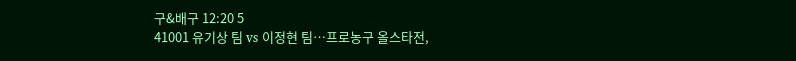구&배구 12:20 5
41001 유기상 팀 vs 이정현 팀…프로농구 올스타전,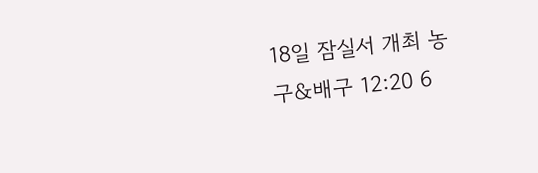18일 잠실서 개최 농구&배구 12:20 6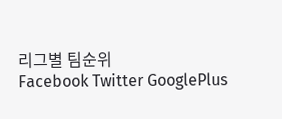리그별 팀순위
Facebook Twitter GooglePlus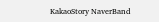KakaoStory NaverBand